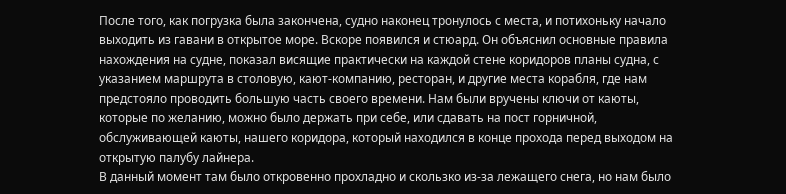После того, как погрузка была закончена, судно наконец тронулось с места, и потихоньку начало выходить из гавани в открытое море. Вскоре появился и стюард. Он объяснил основные правила нахождения на судне, показал висящие практически на каждой стене коридоров планы судна, с указанием маршрута в столовую, кают-компанию, ресторан, и другие места корабля, где нам предстояло проводить большую часть своего времени. Нам были вручены ключи от каюты, которые по желанию, можно было держать при себе, или сдавать на пост горничной, обслуживающей каюты, нашего коридора, который находился в конце прохода перед выходом на открытую палубу лайнера.
В данный момент там было откровенно прохладно и скользко из-за лежащего снега, но нам было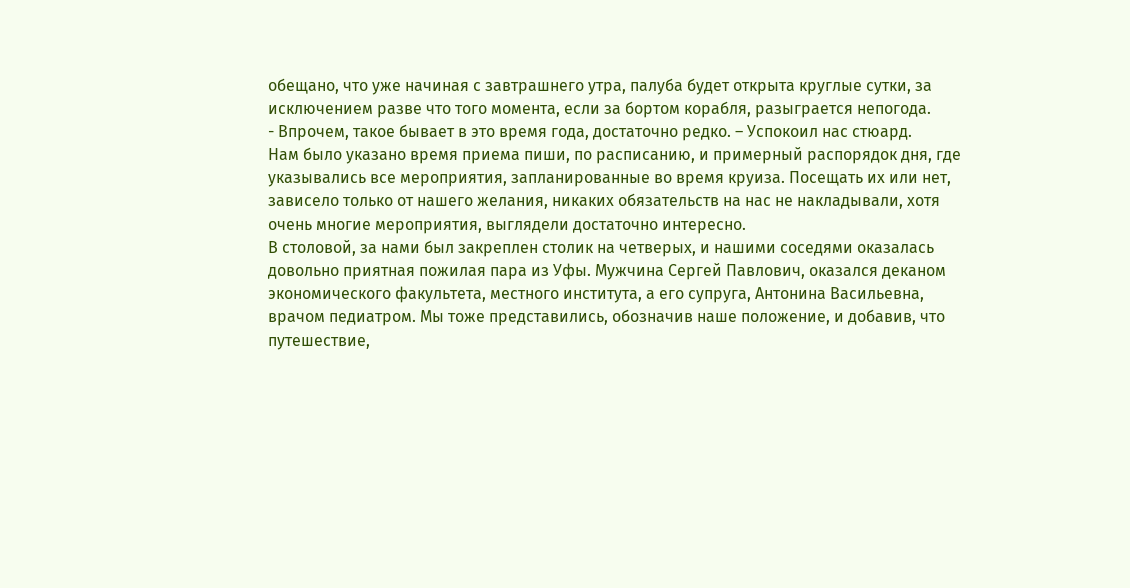обещано, что уже начиная с завтрашнего утра, палуба будет открыта круглые сутки, за исключением разве что того момента, если за бортом корабля, разыграется непогода.
- Впрочем, такое бывает в это время года, достаточно редко. – Успокоил нас стюард.
Нам было указано время приема пиши, по расписанию, и примерный распорядок дня, где указывались все мероприятия, запланированные во время круиза. Посещать их или нет, зависело только от нашего желания, никаких обязательств на нас не накладывали, хотя очень многие мероприятия, выглядели достаточно интересно.
В столовой, за нами был закреплен столик на четверых, и нашими соседями оказалась довольно приятная пожилая пара из Уфы. Мужчина Сергей Павлович, оказался деканом экономического факультета, местного института, а его супруга, Антонина Васильевна, врачом педиатром. Мы тоже представились, обозначив наше положение, и добавив, что путешествие,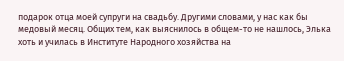подарок отца моей супруги на свадьбу. Другими словами, у нас как бы медовый месяц. Общих тем, как выяснилось в общем-то не нашлось, Элька хоть и училась в Институте Народного хозяйства на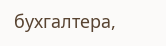бухгалтера,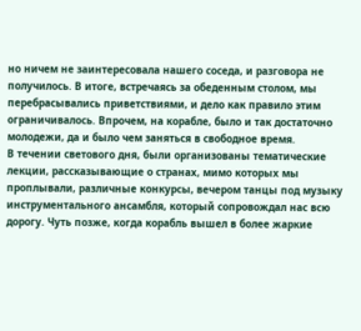но ничем не заинтересовала нашего соседа, и разговора не получилось. В итоге, встречаясь за обеденным столом, мы перебрасывались приветствиями, и дело как правило этим ограничивалось. Впрочем, на корабле, было и так достаточно молодежи, да и было чем заняться в свободное время.
В течении светового дня, были организованы тематические лекции, рассказывающие о странах, мимо которых мы проплывали, различные конкурсы, вечером танцы под музыку инструментального ансамбля, который сопровождал нас всю дорогу. Чуть позже, когда корабль вышел в более жаркие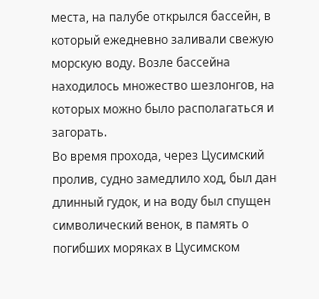места, на палубе открылся бассейн, в который ежедневно заливали свежую морскую воду. Возле бассейна находилось множество шезлонгов, на которых можно было располагаться и загорать.
Во время прохода, через Цусимский пролив, судно замедлило ход, был дан длинный гудок, и на воду был спущен символический венок, в память о погибших моряках в Цусимском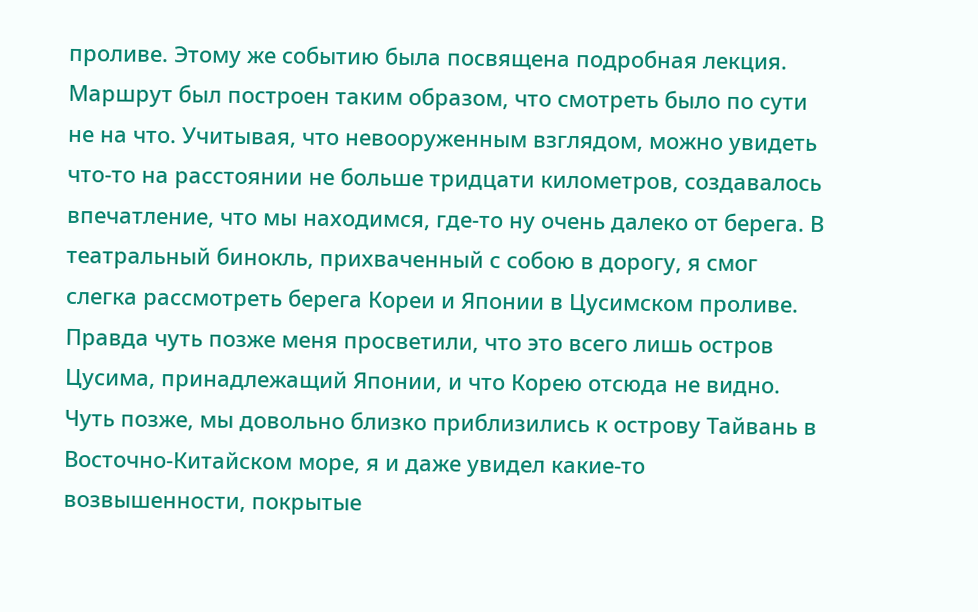проливе. Этому же событию была посвящена подробная лекция.
Маршрут был построен таким образом, что смотреть было по сути не на что. Учитывая, что невооруженным взглядом, можно увидеть что-то на расстоянии не больше тридцати километров, создавалось впечатление, что мы находимся, где-то ну очень далеко от берега. В театральный бинокль, прихваченный с собою в дорогу, я смог слегка рассмотреть берега Кореи и Японии в Цусимском проливе. Правда чуть позже меня просветили, что это всего лишь остров Цусима, принадлежащий Японии, и что Корею отсюда не видно. Чуть позже, мы довольно близко приблизились к острову Тайвань в Восточно-Китайском море, я и даже увидел какие-то возвышенности, покрытые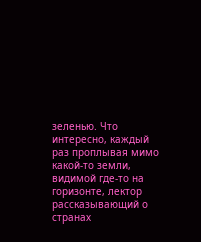зеленью. Что интересно, каждый раз проплывая мимо какой-то земли, видимой где-то на горизонте, лектор рассказывающий о странах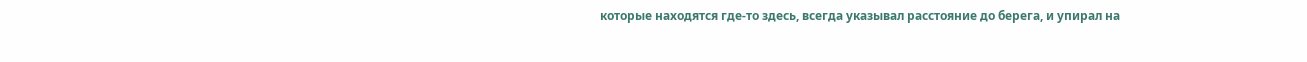которые находятся где-то здесь, всегда указывал расстояние до берега, и упирал на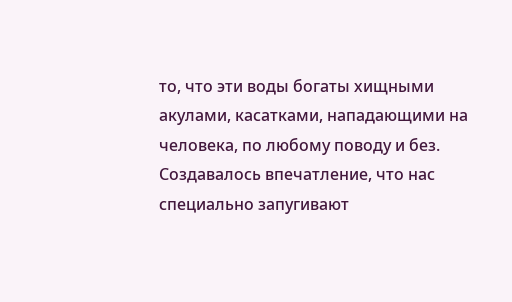то, что эти воды богаты хищными акулами, касатками, нападающими на человека, по любому поводу и без. Создавалось впечатление, что нас специально запугивают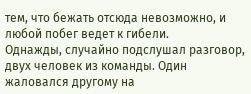тем, что бежать отсюда невозможно, и любой побег ведет к гибели.
Однажды, случайно подслушал разговор, двух человек из команды. Один жаловался другому на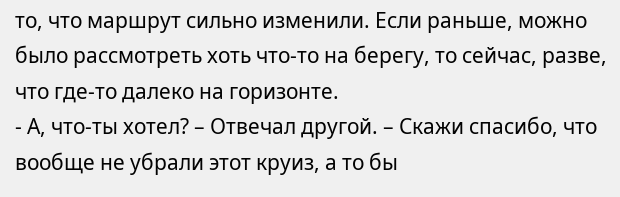то, что маршрут сильно изменили. Если раньше, можно было рассмотреть хоть что-то на берегу, то сейчас, разве, что где-то далеко на горизонте.
- А, что-ты хотел? – Отвечал другой. – Скажи спасибо, что вообще не убрали этот круиз, а то бы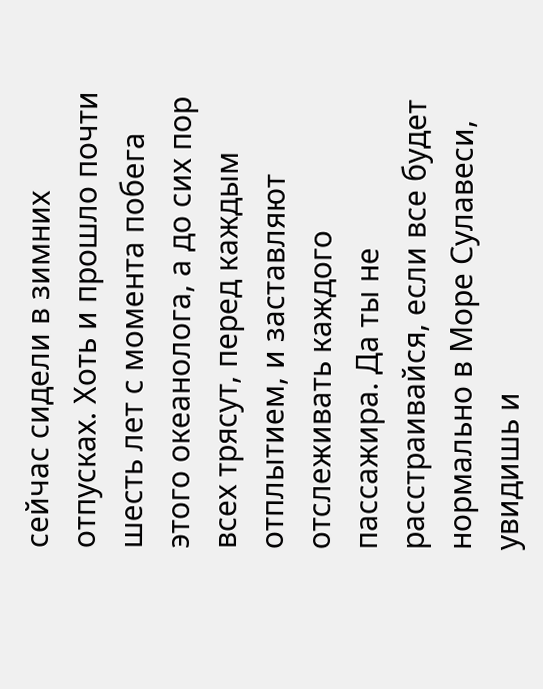сейчас сидели в зимних отпусках. Хоть и прошло почти шесть лет с момента побега этого океанолога, а до сих пор всех трясут, перед каждым отплытием, и заставляют отслеживать каждого пассажира. Да ты не расстраивайся, если все будет нормально в Море Сулавеси, увидишь и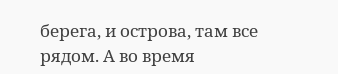берега, и острова, там все рядом. А во время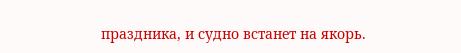праздника, и судно встанет на якорь.